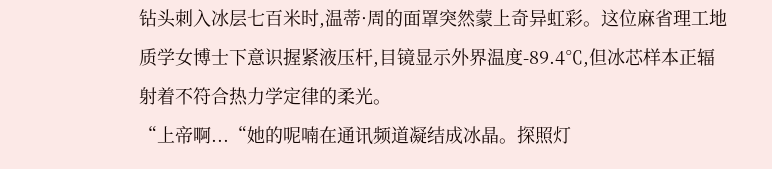钻头刺入冰层七百米时,温蒂·周的面罩突然蒙上奇异虹彩。这位麻省理工地质学女博士下意识握紧液压杆,目镜显示外界温度-89.4℃,但冰芯样本正辐射着不符合热力学定律的柔光。
“上帝啊...“她的呢喃在通讯频道凝结成冰晶。探照灯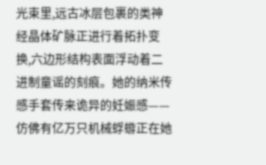光束里,远古冰层包裹的类神经晶体矿脉正进行着拓扑变换,六边形结构表面浮动着二进制童谣的刻痕。她的纳米传感手套传来诡异的妊娠感——仿佛有亿万只机械蜉蝣正在她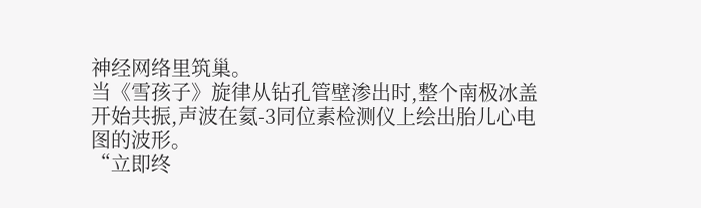神经网络里筑巢。
当《雪孩子》旋律从钻孔管壁渗出时,整个南极冰盖开始共振,声波在氦-3同位素检测仪上绘出胎儿心电图的波形。
“立即终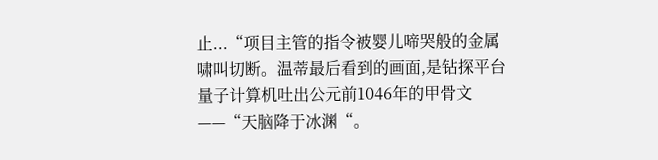止...“项目主管的指令被婴儿啼哭般的金属啸叫切断。温蒂最后看到的画面,是钻探平台量子计算机吐出公元前1046年的甲骨文——“天脑降于冰渊“。